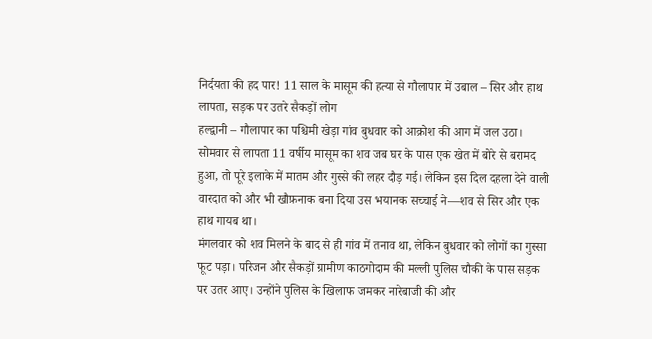निर्दयता की हद पार! 11 साल के मासूम की हत्या से गौलापार में उबाल – सिर और हाथ लापता, सड़क पर उतरे सैकड़ों लोग
हल्द्वानी – गौलापार का पश्चिमी खेड़ा गांव बुधवार को आक्रोश की आग में जल उठा। सोमवार से लापता 11 वर्षीय मासूम का शव जब घर के पास एक खेत में बोरे से बरामद हुआ, तो पूरे इलाके में मातम और गुस्से की लहर दौड़ गई। लेकिन इस दिल दहला देने वाली वारदात को और भी खौफ़नाक बना दिया उस भयानक सच्चाई ने—शव से सिर और एक हाथ गायब था।
मंगलवार को शव मिलने के बाद से ही गांव में तनाव था, लेकिन बुधवार को लोगों का गुस्सा फूट पड़ा। परिजन और सैकड़ों ग्रामीण काठगोदाम की मल्ली पुलिस चौकी के पास सड़क पर उतर आए। उन्होंने पुलिस के खिलाफ जमकर नारेबाजी की और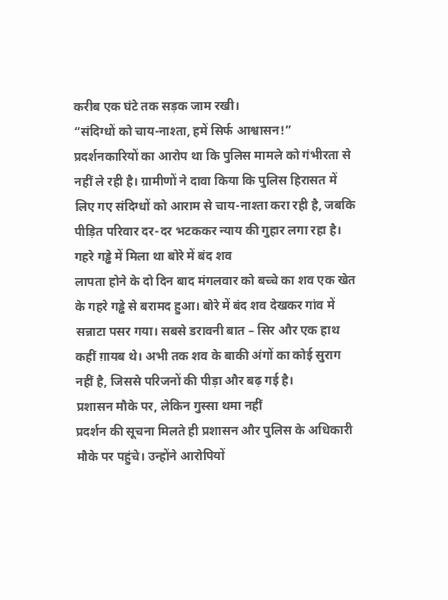करीब एक घंटे तक सड़क जाम रखी।
“संदिग्धों को चाय-नाश्ता, हमें सिर्फ आश्वासन!”
प्रदर्शनकारियों का आरोप था कि पुलिस मामले को गंभीरता से नहीं ले रही है। ग्रामीणों ने दावा किया कि पुलिस हिरासत में लिए गए संदिग्धों को आराम से चाय-नाश्ता करा रही है, जबकि पीड़ित परिवार दर-दर भटककर न्याय की गुहार लगा रहा है।
गहरे गड्ढे में मिला था बोरे में बंद शव
लापता होने के दो दिन बाद मंगलवार को बच्चे का शव एक खेत के गहरे गड्ढे से बरामद हुआ। बोरे में बंद शव देखकर गांव में सन्नाटा पसर गया। सबसे डरावनी बात – सिर और एक हाथ कहीं ग़ायब थे। अभी तक शव के बाकी अंगों का कोई सुराग नहीं है, जिससे परिजनों की पीड़ा और बढ़ गई है।
प्रशासन मौके पर, लेकिन गुस्सा थमा नहीं
प्रदर्शन की सूचना मिलते ही प्रशासन और पुलिस के अधिकारी मौके पर पहुंचे। उन्होंने आरोपियों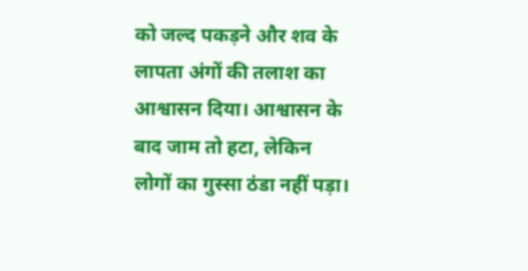को जल्द पकड़ने और शव के लापता अंगों की तलाश का आश्वासन दिया। आश्वासन के बाद जाम तो हटा, लेकिन लोगों का गुस्सा ठंडा नहीं पड़ा।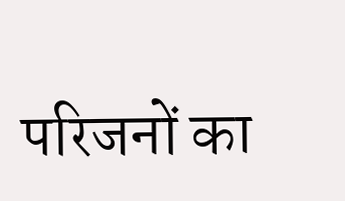परिजनों का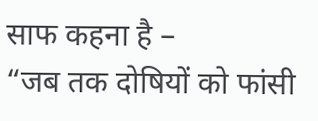साफ कहना है –
“जब तक दोषियों को फांसी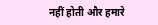नहीं होती और हमारे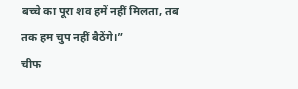बच्चे का पूरा शव हमें नहीं मिलता, तब तक हम चुप नहीं बैठेंगे।”
चीफ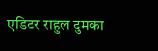एडिटर राहुल दुमका